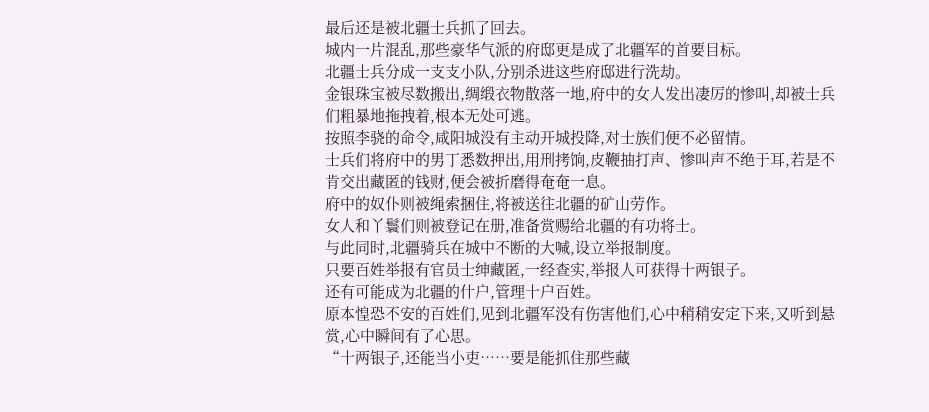最后还是被北疆士兵抓了回去。
城内一片混乱,那些豪华气派的府邸更是成了北疆军的首要目标。
北疆士兵分成一支支小队,分别杀进这些府邸进行洗劫。
金银珠宝被尽数搬出,绸缎衣物散落一地,府中的女人发出凄厉的惨叫,却被士兵们粗暴地拖拽着,根本无处可逃。
按照李骁的命令,咸阳城没有主动开城投降,对士族们便不必留情。
士兵们将府中的男丁悉数押出,用刑拷饷,皮鞭抽打声、惨叫声不绝于耳,若是不肯交出藏匿的钱财,便会被折磨得奄奄一息。
府中的奴仆则被绳索捆住,将被送往北疆的矿山劳作。
女人和丫鬟们则被登记在册,准备赏赐给北疆的有功将士。
与此同时,北疆骑兵在城中不断的大喊,设立举报制度。
只要百姓举报有官员士绅藏匿,一经查实,举报人可获得十两银子。
还有可能成为北疆的什户,管理十户百姓。
原本惶恐不安的百姓们,见到北疆军没有伤害他们,心中稍稍安定下来,又听到悬赏,心中瞬间有了心思。
“十两银子,还能当小吏……要是能抓住那些藏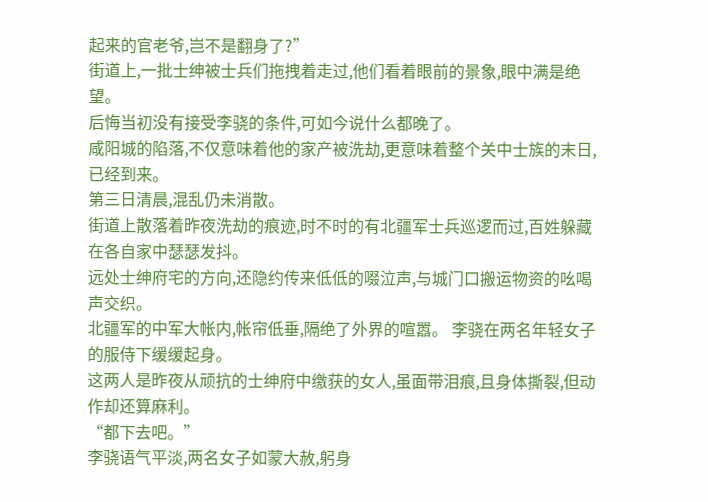起来的官老爷,岂不是翻身了?”
街道上,一批士绅被士兵们拖拽着走过,他们看着眼前的景象,眼中满是绝望。
后悔当初没有接受李骁的条件,可如今说什么都晚了。
咸阳城的陷落,不仅意味着他的家产被洗劫,更意味着整个关中士族的末日,已经到来。
第三日清晨,混乱仍未消散。
街道上散落着昨夜洗劫的痕迹,时不时的有北疆军士兵巡逻而过,百姓躲藏在各自家中瑟瑟发抖。
远处士绅府宅的方向,还隐约传来低低的啜泣声,与城门口搬运物资的吆喝声交织。
北疆军的中军大帐内,帐帘低垂,隔绝了外界的喧嚣。 李骁在两名年轻女子的服侍下缓缓起身。
这两人是昨夜从顽抗的士绅府中缴获的女人,虽面带泪痕,且身体撕裂,但动作却还算麻利。
“都下去吧。”
李骁语气平淡,两名女子如蒙大赦,躬身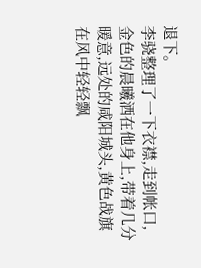退下。
李骁整理了一下衣襟,走到帐口,金色的晨曦洒在他身上,带着几分暖意,远处的咸阳城头,黄色战旗在风中轻轻飘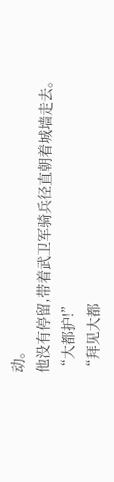动。
他没有停留,带着武卫军骑兵径直朝着城墙走去。
“大都护!”
“拜见大都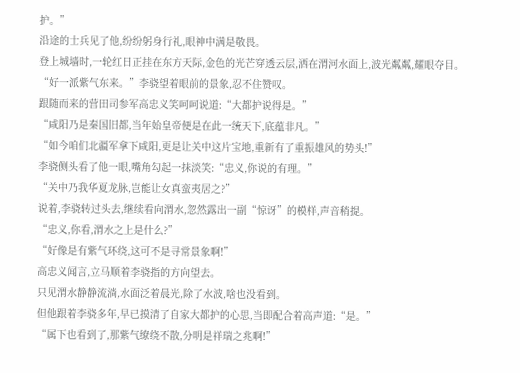护。”
沿途的士兵见了他,纷纷躬身行礼,眼神中满是敬畏。
登上城墙时,一轮红日正挂在东方天际,金色的光芒穿透云层,洒在渭河水面上,波光粼粼,耀眼夺目。
“好一派紫气东来。”李骁望着眼前的景象,忍不住赞叹。
跟随而来的营田司参军高忠义笑呵呵说道:“大都护说得是。”
“咸阳乃是秦国旧都,当年始皇帝便是在此一统天下,底蕴非凡。”
“如今咱们北疆军拿下咸阳,更是让关中这片宝地,重新有了重振雄风的势头!”
李骁侧头看了他一眼,嘴角勾起一抹淡笑:“忠义,你说的有理。”
“关中乃我华夏龙脉,岂能让女真蛮夷居之?”
说着,李骁转过头去,继续看向渭水,忽然露出一副“惊讶”的模样,声音稍提。
“忠义,你看,渭水之上是什么?”
“好像是有紫气环绕,这可不是寻常景象啊!”
高忠义闻言,立马顺着李骁指的方向望去。
只见渭水静静流淌,水面泛着晨光,除了水波,啥也没看到。
但他跟着李骁多年,早已摸清了自家大都护的心思,当即配合着高声道:“是。”
“属下也看到了,那紫气缭绕不散,分明是祥瑞之兆啊!”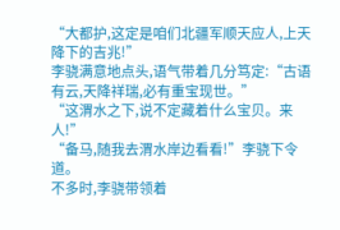“大都护,这定是咱们北疆军顺天应人,上天降下的吉兆!”
李骁满意地点头,语气带着几分笃定:“古语有云,天降祥瑞,必有重宝现世。”
“这渭水之下,说不定藏着什么宝贝。来人!”
“备马,随我去渭水岸边看看!”李骁下令道。
不多时,李骁带领着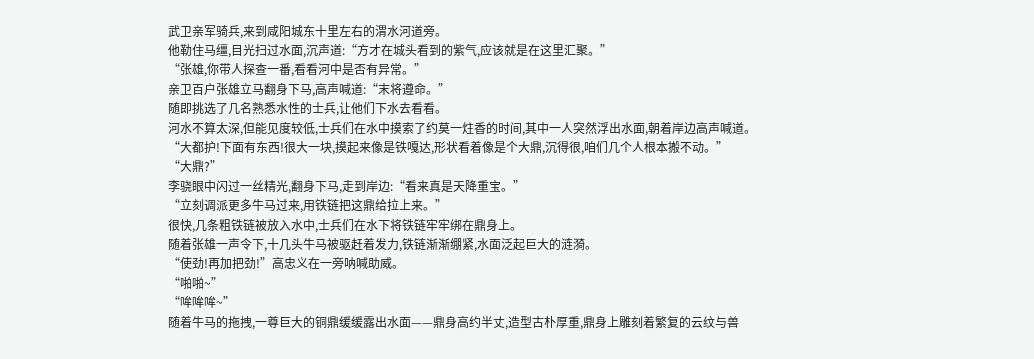武卫亲军骑兵,来到咸阳城东十里左右的渭水河道旁。
他勒住马缰,目光扫过水面,沉声道:“方才在城头看到的紫气,应该就是在这里汇聚。”
“张雄,你带人探查一番,看看河中是否有异常。”
亲卫百户张雄立马翻身下马,高声喊道:“末将遵命。”
随即挑选了几名熟悉水性的士兵,让他们下水去看看。
河水不算太深,但能见度较低,士兵们在水中摸索了约莫一炷香的时间,其中一人突然浮出水面,朝着岸边高声喊道。
“大都护!下面有东西!很大一块,摸起来像是铁嘎达,形状看着像是个大鼎,沉得很,咱们几个人根本搬不动。”
“大鼎?”
李骁眼中闪过一丝精光,翻身下马,走到岸边:“看来真是天降重宝。”
“立刻调派更多牛马过来,用铁链把这鼎给拉上来。”
很快,几条粗铁链被放入水中,士兵们在水下将铁链牢牢绑在鼎身上。
随着张雄一声令下,十几头牛马被驱赶着发力,铁链渐渐绷紧,水面泛起巨大的涟漪。
“使劲!再加把劲!”高忠义在一旁呐喊助威。
“啪啪~”
“哞哞哞~”
随着牛马的拖拽,一尊巨大的铜鼎缓缓露出水面——鼎身高约半丈,造型古朴厚重,鼎身上雕刻着繁复的云纹与兽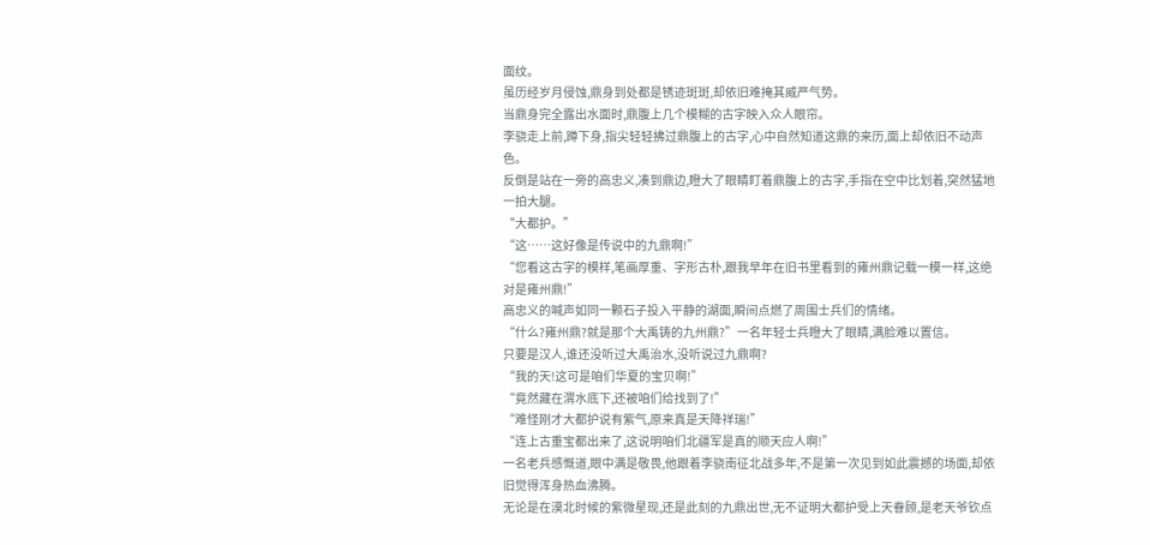面纹。
虽历经岁月侵蚀,鼎身到处都是锈迹斑斑,却依旧难掩其威严气势。
当鼎身完全露出水面时,鼎腹上几个模糊的古字映入众人眼帘。
李骁走上前,蹲下身,指尖轻轻拂过鼎腹上的古字,心中自然知道这鼎的来历,面上却依旧不动声色。
反倒是站在一旁的高忠义,凑到鼎边,瞪大了眼睛盯着鼎腹上的古字,手指在空中比划着,突然猛地一拍大腿。
“大都护。”
“这……这好像是传说中的九鼎啊!”
“您看这古字的模样,笔画厚重、字形古朴,跟我早年在旧书里看到的雍州鼎记载一模一样,这绝对是雍州鼎!”
高忠义的喊声如同一颗石子投入平静的湖面,瞬间点燃了周围士兵们的情绪。
“什么?雍州鼎?就是那个大禹铸的九州鼎?”一名年轻士兵瞪大了眼睛,满脸难以置信。
只要是汉人,谁还没听过大禹治水,没听说过九鼎啊?
“我的天!这可是咱们华夏的宝贝啊!”
“竟然藏在渭水底下,还被咱们给找到了!”
“难怪刚才大都护说有紫气,原来真是天降祥瑞!”
“连上古重宝都出来了,这说明咱们北疆军是真的顺天应人啊!”
一名老兵感慨道,眼中满是敬畏,他跟着李骁南征北战多年,不是第一次见到如此震撼的场面,却依旧觉得浑身热血沸腾。
无论是在漠北时候的紫微星现,还是此刻的九鼎出世,无不证明大都护受上天眷顾,是老天爷钦点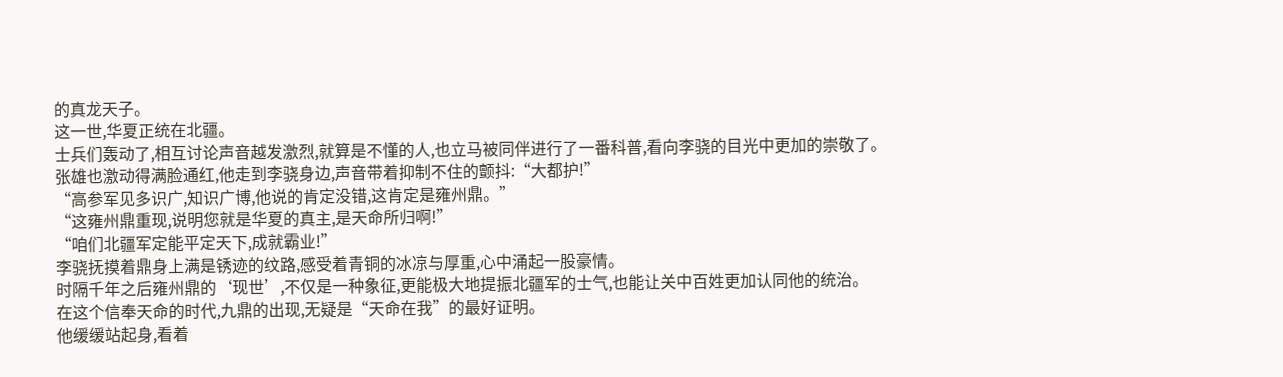的真龙天子。
这一世,华夏正统在北疆。
士兵们轰动了,相互讨论声音越发激烈,就算是不懂的人,也立马被同伴进行了一番科普,看向李骁的目光中更加的崇敬了。
张雄也激动得满脸通红,他走到李骁身边,声音带着抑制不住的颤抖:“大都护!”
“高参军见多识广,知识广博,他说的肯定没错,这肯定是雍州鼎。”
“这雍州鼎重现,说明您就是华夏的真主,是天命所归啊!”
“咱们北疆军定能平定天下,成就霸业!”
李骁抚摸着鼎身上满是锈迹的纹路,感受着青铜的冰凉与厚重,心中涌起一股豪情。
时隔千年之后雍州鼎的‘现世’,不仅是一种象征,更能极大地提振北疆军的士气,也能让关中百姓更加认同他的统治。
在这个信奉天命的时代,九鼎的出现,无疑是“天命在我”的最好证明。
他缓缓站起身,看着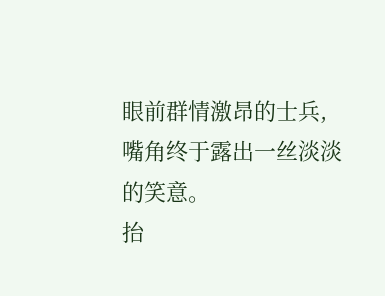眼前群情激昂的士兵,嘴角终于露出一丝淡淡的笑意。
抬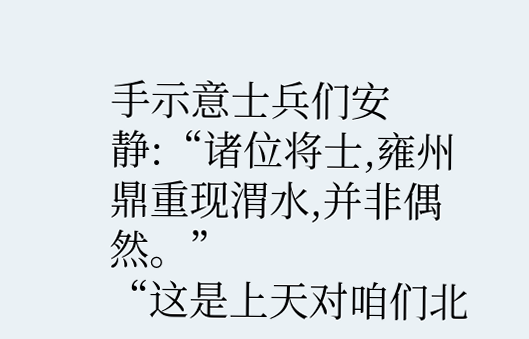手示意士兵们安静:“诸位将士,雍州鼎重现渭水,并非偶然。”
“这是上天对咱们北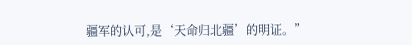疆军的认可,是‘天命归北疆’的明证。”